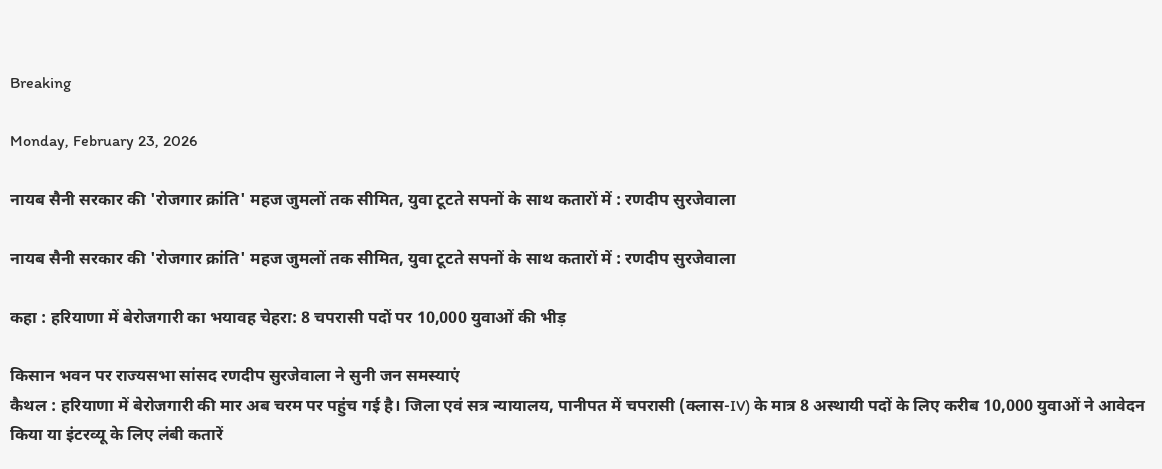Breaking

Monday, February 23, 2026

नायब सैनी सरकार की 'रोजगार क्रांति' महज जुमलों तक सीमित, युवा टूटते सपनों के साथ कतारों में : रणदीप सुरजेवाला

नायब सैनी सरकार की 'रोजगार क्रांति' महज जुमलों तक सीमित, युवा टूटते सपनों के साथ कतारों में : रणदीप सुरजेवाला

कहा : हरियाणा में बेरोजगारी का भयावह चेहरा: 8 चपरासी पदों पर 10,000 युवाओं की भीड़

किसान भवन पर राज्यसभा सांसद रणदीप सुरजेवाला ने सुनी जन समस्याएं
कैथल : हरियाणा में बेरोजगारी की मार अब चरम पर पहुंच गई है। जिला एवं सत्र न्यायालय, पानीपत में चपरासी (क्लास-IV) के मात्र 8 अस्थायी पदों के लिए करीब 10,000 युवाओं ने आवेदन किया या इंटरव्यू के लिए लंबी कतारें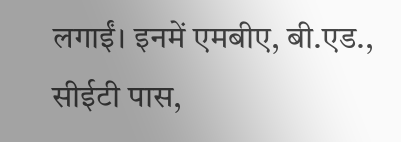लगाईं। इनमें एमबीए, बी.एड., सीईटी पास,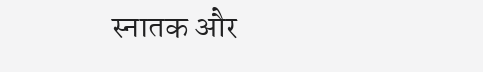स्नातक और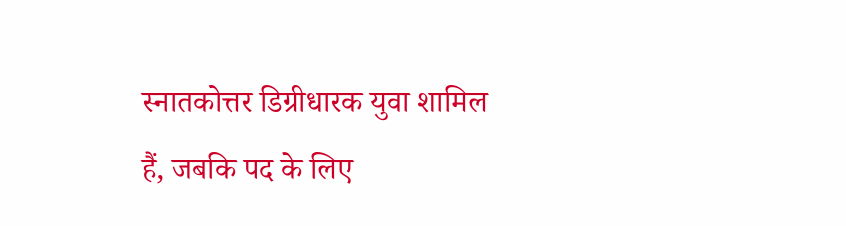स्नातकोत्तर डिग्रीधारक युवा शामिल हैं, जबकि पद के लिए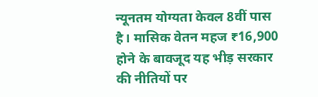न्यूनतम योग्यता केवल 8वीं पास है। मासिक वेतन महज ₹16,900 होने के बावजूद यह भीड़ सरकार की नीतियों पर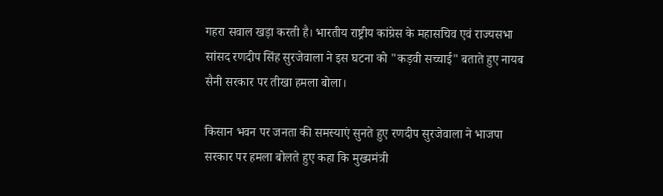गहरा सवाल खड़ा करती है। भारतीय राष्ट्रीय कांग्रेस के महासचिव एवं राज्यसभा सांसद रणदीप सिंह सुरजेवाला ने इस घटना को "कड़वी सच्चाई" बताते हुए नायब सैनी सरकार पर तीखा हमला बोला।

किसान भवन पर जनता की समस्याएं सुनते हुए रणदीप सुरजेवाला ने भाजपा सरकार पर हमला बोलते हुए कहा कि मुख्यमंत्री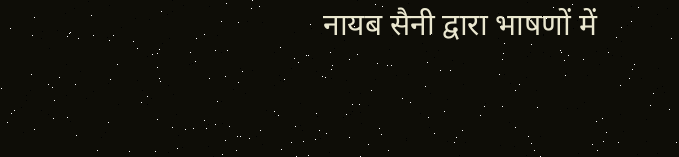नायब सैनी द्वारा भाषणों में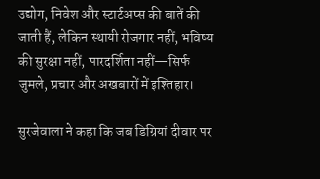उद्योग, निवेश और स्टार्टअप्स की बातें की जाती हैं, लेकिन स्थायी रोजगार नहीं, भविष्य की सुरक्षा नहीं, पारदर्शिता नहीं—सिर्फ जुमले, प्रचार और अखबारों में इश्तिहार।

सुरजेवाला ने कहा कि जब डिग्रियां दीवार पर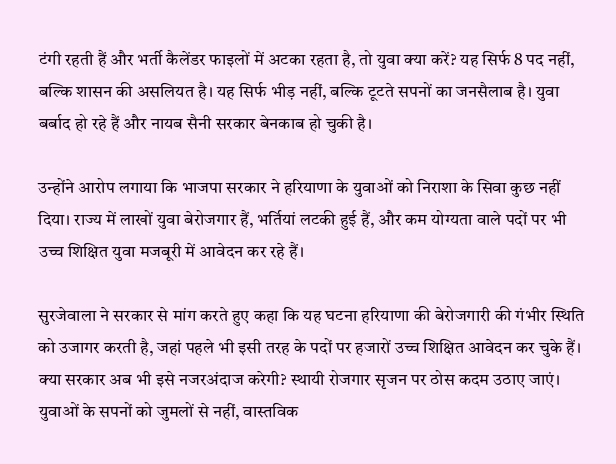टंगी रहती हैं और भर्ती कैलेंडर फाइलों में अटका रहता है, तो युवा क्या करें? यह सिर्फ 8 पद नहीं, बल्कि शासन की असलियत है। यह सिर्फ भीड़ नहीं, बल्कि टूटते सपनों का जनसैलाब है। युवा बर्बाद हो रहे हैं और नायब सैनी सरकार बेनकाब हो चुकी है।

उन्होंने आरोप लगाया कि भाजपा सरकार ने हरियाणा के युवाओं को निराशा के सिवा कुछ नहीं दिया। राज्य में लाखों युवा बेरोजगार हैं, भर्तियां लटकी हुई हैं, और कम योग्यता वाले पदों पर भी उच्च शिक्षित युवा मजबूरी में आवेदन कर रहे हैं।

सुरजेवाला ने सरकार से मांग करते हुए कहा कि यह घटना हरियाणा की बेरोजगारी की गंभीर स्थिति को उजागर करती है, जहां पहले भी इसी तरह के पदों पर हजारों उच्च शिक्षित आवेदन कर चुके हैं। क्या सरकार अब भी इसे नजरअंदाज करेगी? स्थायी रोजगार सृजन पर ठोस कदम उठाए जाएं। युवाओं के सपनों को जुमलों से नहीं, वास्तविक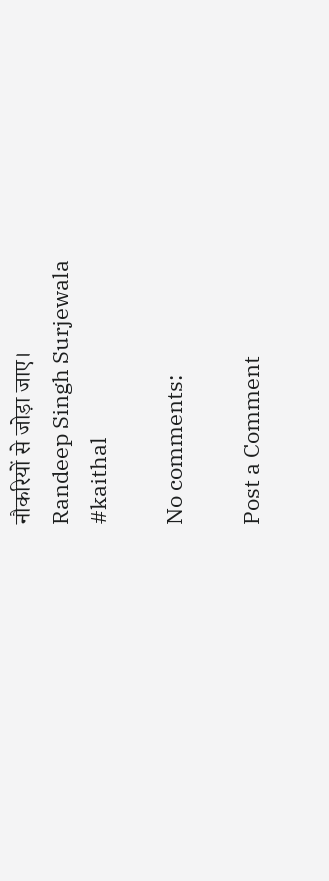नौकरियों से जोड़ा जाए।
Randeep Singh Surjewala  #kaithal

No comments:

Post a Comment